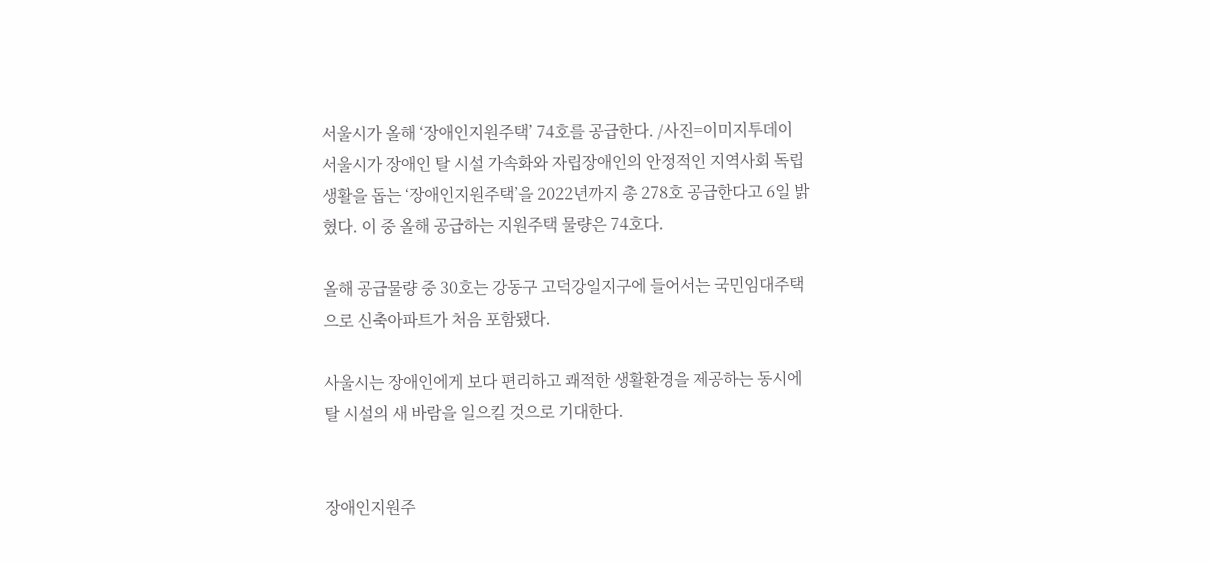서울시가 올해 ‘장애인지원주택’ 74호를 공급한다. /사진=이미지투데이
서울시가 장애인 탈 시설 가속화와 자립장애인의 안정적인 지역사회 독립생활을 돕는 ‘장애인지원주택’을 2022년까지 총 278호 공급한다고 6일 밝혔다. 이 중 올해 공급하는 지원주택 물량은 74호다.

올해 공급물량 중 30호는 강동구 고덕강일지구에 들어서는 국민임대주택으로 신축아파트가 처음 포함됐다.

사울시는 장애인에게 보다 편리하고 쾌적한 생활환경을 제공하는 동시에 탈 시설의 새 바람을 일으킬 것으로 기대한다.


장애인지원주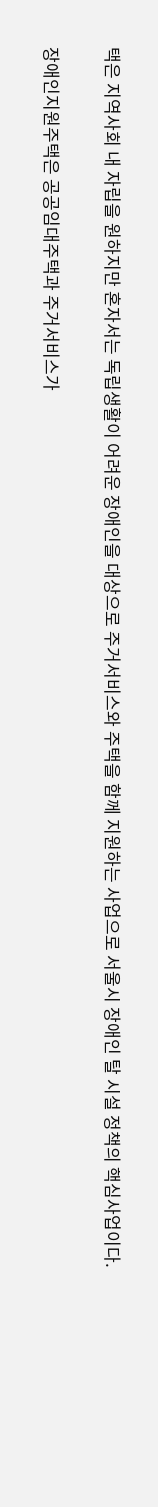택은 지역사회 내 자립을 원하지만 혼자서는 독립생활이 어려운 장애인을 대상으로 주거서비스와 주택을 함께 지원하는 사업으로 서울시 장애인 탈 시설 정책의 핵심사업이다.

장애인지원주택은 공공임대주택과 주거서비스가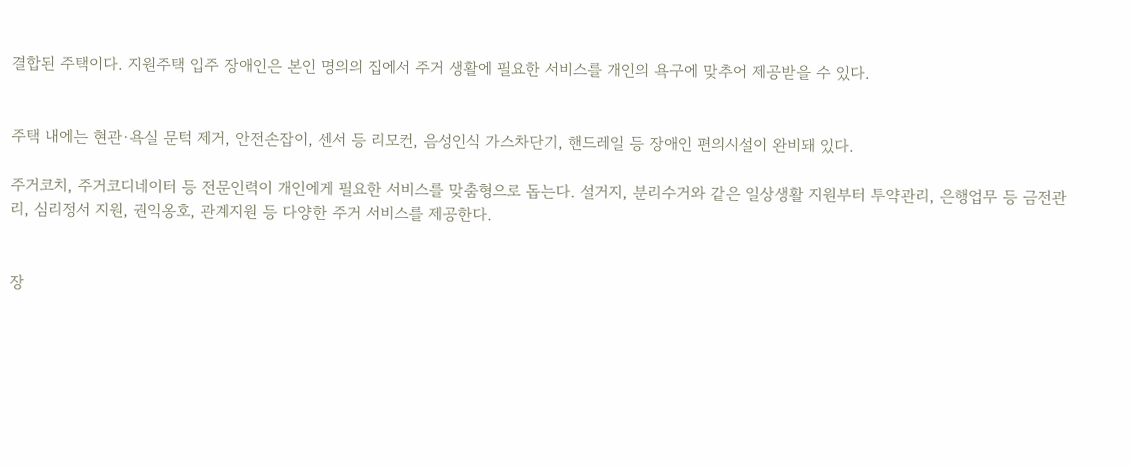결합된 주택이다. 지원주택 입주 장애인은 본인 명의의 집에서 주거 생활에 필요한 서비스를 개인의 욕구에 맞추어 제공받을 수 있다.


주택 내에는 현관·욕실 문턱 제거, 안전손잡이, 센서 등 리모컨, 음성인식 가스차단기, 핸드레일 등 장애인 편의시설이 완비돼 있다.

주거코치, 주거코디네이터 등 전문인력이 개인에게 필요한 서비스를 맞춤형으로 돕는다. 설거지, 분리수거와 같은 일상생활 지원부터 투약관리, 은행업무 등 금전관리, 심리정서 지원, 권익옹호, 관계지원 등 다양한 주거 서비스를 제공한다.


장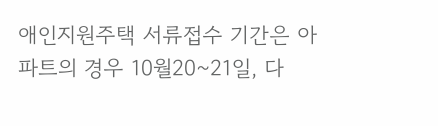애인지원주택 서류접수 기간은 아파트의 경우 10월20~21일, 다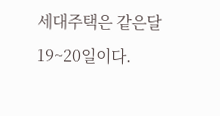세대주택은 같은달 19~20일이다.